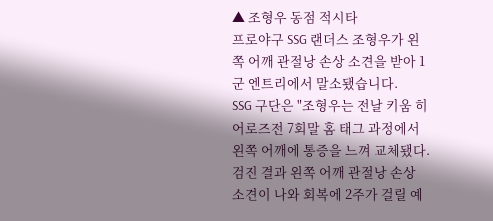▲ 조형우 동점 적시타
프로야구 SSG 랜더스 조형우가 왼쪽 어깨 관절낭 손상 소견을 받아 1군 엔트리에서 말소됐습니다.
SSG 구단은 "조형우는 전날 키움 히어로즈전 7회말 홈 태그 과정에서 왼쪽 어깨에 통증을 느껴 교체됐다. 검진 결과 왼쪽 어깨 관절낭 손상 소견이 나와 회복에 2주가 걸릴 예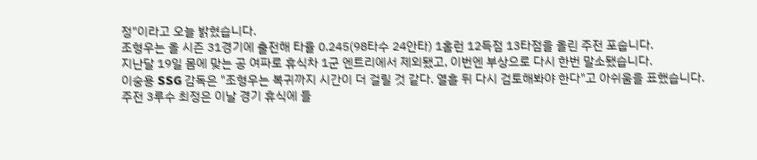정"이라고 오늘 밝혔습니다.
조형우는 올 시즌 31경기에 출전해 타율 0.245(98타수 24안타) 1홈런 12득점 13타점을 올린 주전 포숩니다.
지난달 19일 몸에 맞는 공 여파로 휴식차 1군 엔트리에서 제외됐고, 이번엔 부상으로 다시 한번 말소됐습니다.
이숭용 SSG 감독은 "조형우는 복귀까지 시간이 더 걸릴 것 같다. 열흘 뒤 다시 검토해봐야 한다"고 아쉬움을 표했습니다.
주전 3루수 최정은 이날 경기 휴식에 들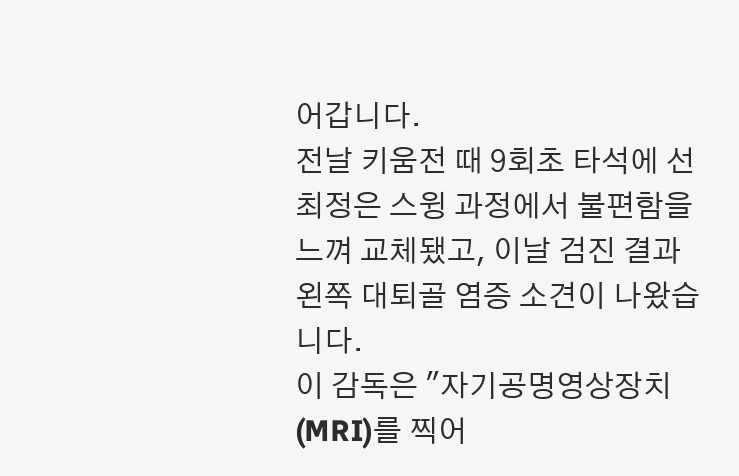어갑니다.
전날 키움전 때 9회초 타석에 선 최정은 스윙 과정에서 불편함을 느껴 교체됐고, 이날 검진 결과 왼쪽 대퇴골 염증 소견이 나왔습니다.
이 감독은 "자기공명영상장치(MRI)를 찍어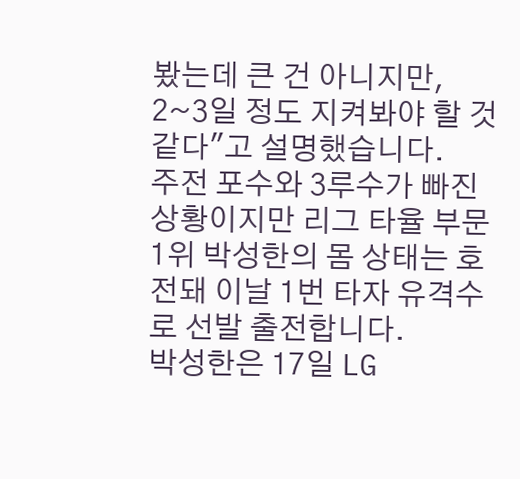봤는데 큰 건 아니지만, 2~3일 정도 지켜봐야 할 것 같다"고 설명했습니다.
주전 포수와 3루수가 빠진 상황이지만 리그 타율 부문 1위 박성한의 몸 상태는 호전돼 이날 1번 타자 유격수로 선발 출전합니다.
박성한은 17일 LG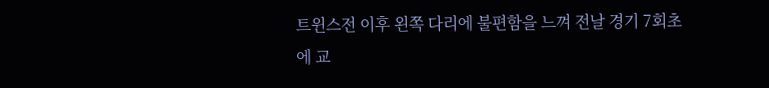트윈스전 이후 왼쪽 다리에 불편함을 느껴 전날 경기 7회초에 교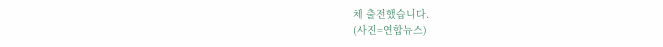체 출전했습니다.
(사진=연합뉴스)